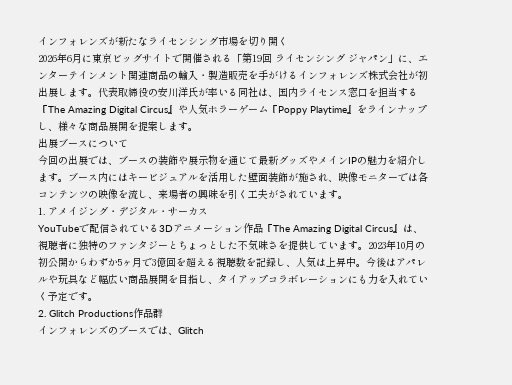インフォレンズが新たなライセンシング市場を切り開く
2026年6月に東京ビッグサイトで開催される「第19回 ライセンシング ジャパン」に、エンターテインメント関連商品の輸入・製造販売を手がけるインフォレンズ株式会社が初出展します。代表取締役の安川洋氏が率いる同社は、国内ライセンス窓口を担当する『The Amazing Digital Circus』や人気ホラーゲーム『Poppy Playtime』をラインナップし、様々な商品展開を提案します。
出展ブースについて
今回の出展では、ブースの装飾や展示物を通じて最新グッズやメインIPの魅力を紹介します。ブース内にはキービジュアルを活用した壁面装飾が施され、映像モニターでは各コンテンツの映像を流し、来場者の興味を引く工夫がされています。
1. アメイジング・デジタル・サーカス
YouTubeで配信されている3Dアニメーション作品『The Amazing Digital Circus』は、視聴者に独特のファンタジーとちょっとした不気味さを提供しています。2023年10月の初公開からわずか5ヶ月で3億回を超える視聴数を記録し、人気は上昇中。今後はアパレルや玩具など幅広い商品展開を目指し、タイアップコラボレーションにも力を入れていく予定です。
2. Glitch Productions作品群
インフォレンズのブースでは、Glitch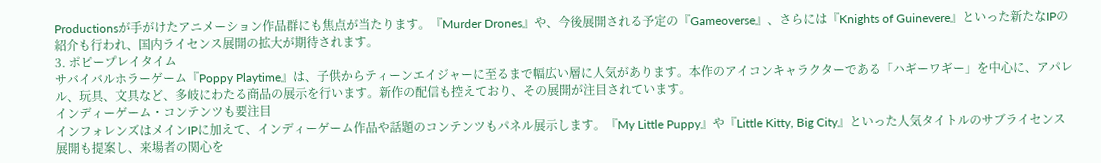Productionsが手がけたアニメーション作品群にも焦点が当たります。『Murder Drones』や、今後展開される予定の『Gameoverse』、さらには『Knights of Guinevere』といった新たなIPの紹介も行われ、国内ライセンス展開の拡大が期待されます。
3. ポピープレイタイム
サバイバルホラーゲーム『Poppy Playtime』は、子供からティーンエイジャーに至るまで幅広い層に人気があります。本作のアイコンキャラクターである「ハギーワギー」を中心に、アパレル、玩具、文具など、多岐にわたる商品の展示を行います。新作の配信も控えており、その展開が注目されています。
インディーゲーム・コンテンツも要注目
インフォレンズはメインIPに加えて、インディーゲーム作品や話題のコンテンツもパネル展示します。『My Little Puppy』や『Little Kitty, Big City』といった人気タイトルのサブライセンス展開も提案し、来場者の関心を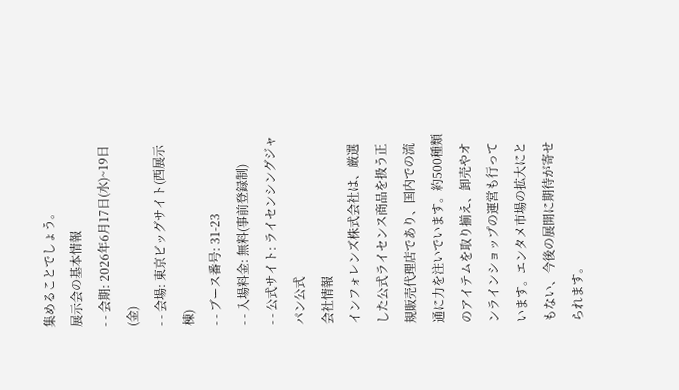集めることでしょう。
展示会の基本情報
- - 会期: 2026年6月17日(水)~19日(金)
- - 会場: 東京ビッグサイト(西展示棟)
- - ブース番号: 31-23
- - 入場料金: 無料(事前登録制)
- - 公式サイト: ライセンシングジャパン公式
会社情報
インフォレンズ株式会社は、厳選した公式ライセンス商品を扱う正規販売代理店であり、国内での流通に力を注いでいます。約500種類のアイテムを取り揃え、卸売やオンラインショップの運営も行っています。エンタメ市場の拡大にともない、今後の展開に期待が寄せられます。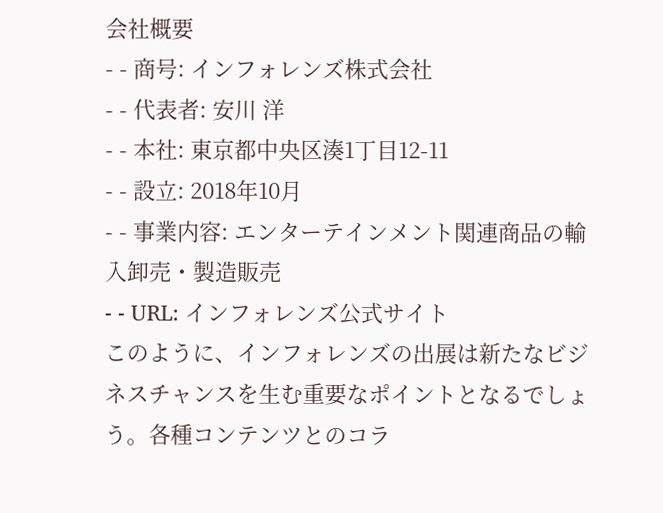会社概要
- - 商号: インフォレンズ株式会社
- - 代表者: 安川 洋
- - 本社: 東京都中央区湊1丁目12-11
- - 設立: 2018年10月
- - 事業内容: エンターテインメント関連商品の輸入卸売・製造販売
- - URL: インフォレンズ公式サイト
このように、インフォレンズの出展は新たなビジネスチャンスを生む重要なポイントとなるでしょう。各種コンテンツとのコラ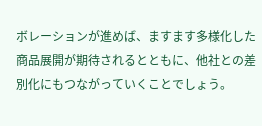ボレーションが進めば、ますます多様化した商品展開が期待されるとともに、他社との差別化にもつながっていくことでしょう。